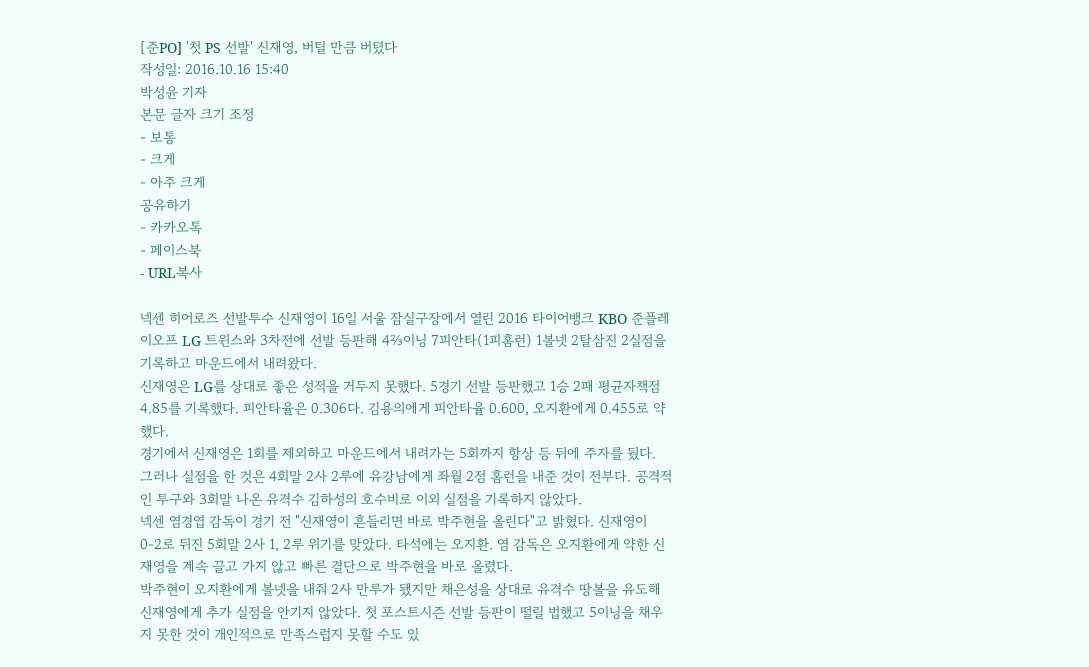[준PO] '첫 PS 선발' 신재영, 버틸 만큼 버텼다
작성일: 2016.10.16 15:40
박성윤 기자
본문 글자 크기 조정
- 보통
- 크게
- 아주 크게
공유하기
- 카카오톡
- 페이스북
- URL복사

넥센 히어로즈 선발투수 신재영이 16일 서울 잠실구장에서 열린 2016 타이어뱅크 KBO 준플레이오프 LG 트윈스와 3차전에 선발 등판해 4⅔이닝 7피안타(1피홈런) 1볼넷 2탈삼진 2실점을 기록하고 마운드에서 내려왔다.
신재영은 LG를 상대로 좋은 성적을 거두지 못했다. 5경기 선발 등판했고 1승 2패 평균자책점 4.85를 기록했다. 피안타율은 0.306다. 김용의에게 피안타율 0.600, 오지환에게 0.455로 약했다.
경기에서 신재영은 1회를 제외하고 마운드에서 내려가는 5회까지 항상 등 뒤에 주자를 뒀다. 그러나 실점을 한 것은 4회말 2사 2루에 유강남에게 좌월 2점 홈런을 내준 것이 전부다. 공격적인 투구와 3회말 나온 유격수 김하성의 호수비로 이외 실점을 기록하지 않았다.
넥센 염경엽 감독이 경기 전 "신재영이 흔들리면 바로 박주현을 올린다"고 밝혔다. 신재영이 0-2로 뒤진 5회말 2사 1, 2루 위기를 맞았다. 타석에는 오지환. 염 감독은 오지환에게 약한 신재영을 계속 끌고 가지 않고 빠른 결단으로 박주현을 바로 올렸다.
박주현이 오지환에게 볼넷을 내줘 2사 만루가 됐지만 채은성을 상대로 유격수 땅볼을 유도해 신재영에게 추가 실점을 안기지 않았다. 첫 포스트시즌 선발 등판이 떨릴 법했고 5이닝을 채우지 못한 것이 개인적으로 만족스럽지 못할 수도 있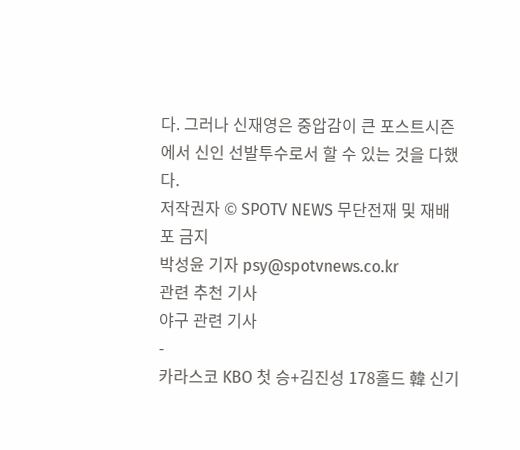다. 그러나 신재영은 중압감이 큰 포스트시즌에서 신인 선발투수로서 할 수 있는 것을 다했다.
저작권자 © SPOTV NEWS 무단전재 및 재배포 금지
박성윤 기자 psy@spotvnews.co.kr
관련 추천 기사
야구 관련 기사
-
카라스코 KBO 첫 승+김진성 178홀드 韓 신기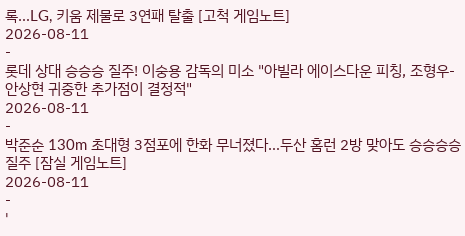록…LG, 키움 제물로 3연패 탈출 [고척 게임노트]
2026-08-11
-
롯데 상대 승승승 질주! 이숭용 감독의 미소 "아빌라 에이스다운 피칭, 조형우-안상현 귀중한 추가점이 결정적"
2026-08-11
-
박준순 130m 초대형 3점포에 한화 무너졌다…두산 홈런 2방 맞아도 승승승승 질주 [잠실 게임노트]
2026-08-11
-
'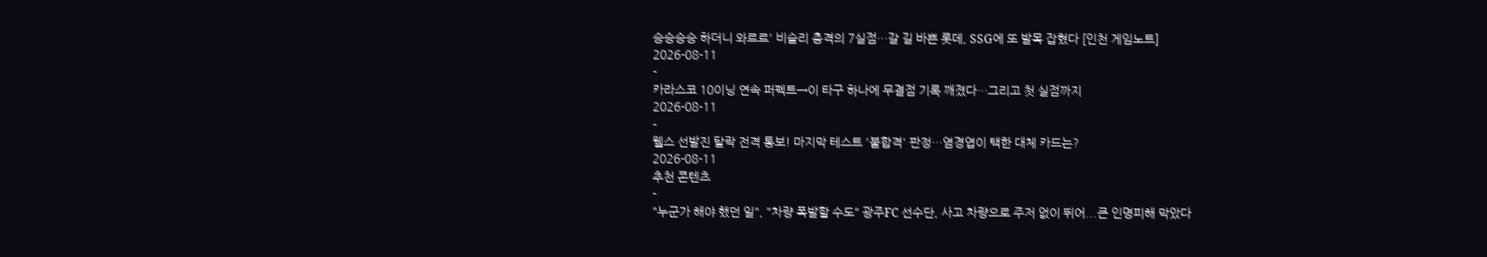승승승승 하더니 와르르' 비슬리 충격의 7실점…갈 길 바쁜 롯데, SSG에 또 발목 잡혔다 [인천 게임노트]
2026-08-11
-
카라스코 10이닝 연속 퍼펙트→이 타구 하나에 무결점 기록 깨졌다…그리고 첫 실점까지
2026-08-11
-
웰스 선발진 탈락 전격 통보! 마지막 테스트 '불합격' 판정…염경엽이 택한 대체 카드는?
2026-08-11
추천 콘텐츠
-
"누군가 해야 했던 일", "차량 폭발할 수도" 광주FC 선수단, 사고 차량으로 주저 없이 뛰어...큰 인명피해 막았다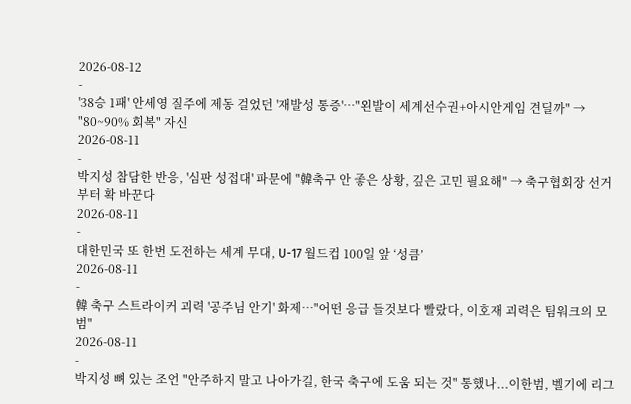2026-08-12
-
'38승 1패' 안세영 질주에 제동 걸었던 '재발성 통증'…"왼발이 세계선수권+아시안게임 견딜까" → "80~90% 회복" 자신
2026-08-11
-
박지성 참담한 반응, '심판 성접대' 파문에 "韓축구 안 좋은 상황, 깊은 고민 필요해" → 축구협회장 선거부터 확 바꾼다
2026-08-11
-
대한민국 또 한번 도전하는 세계 무대, U-17 월드컵 100일 앞 ‘성큼’
2026-08-11
-
韓 축구 스트라이커 괴력 '공주님 안기' 화제…"어떤 응급 들것보다 빨랐다, 이호재 괴력은 팀워크의 모범"
2026-08-11
-
박지성 뼈 있는 조언 "안주하지 말고 나아가길, 한국 축구에 도움 되는 것" 통했나...이한범, 벨기에 리그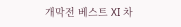개막전 베스트 XI 차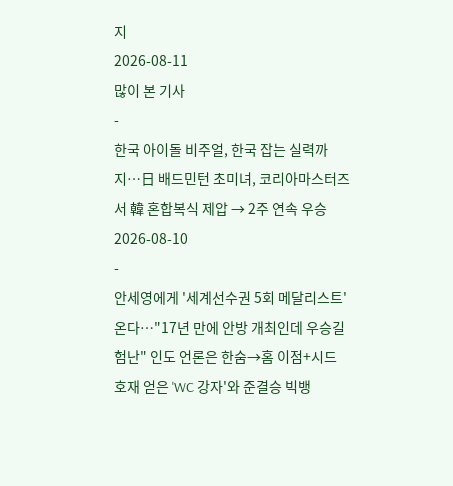지
2026-08-11
많이 본 기사
-
한국 아이돌 비주얼, 한국 잡는 실력까지…日 배드민턴 초미녀, 코리아마스터즈서 韓 혼합복식 제압 → 2주 연속 우승
2026-08-10
-
안세영에게 '세계선수권 5회 메달리스트' 온다…"17년 만에 안방 개최인데 우승길 험난" 인도 언론은 한숨→홈 이점+시드 호재 얻은 'WC 강자'와 준결승 빅뱅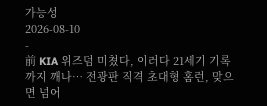가능성
2026-08-10
-
前 KIA 위즈덤 미쳤다, 이러다 21세기 기록까지 깨나… 전광판 직격 초대형 홈런, 맞으면 넘어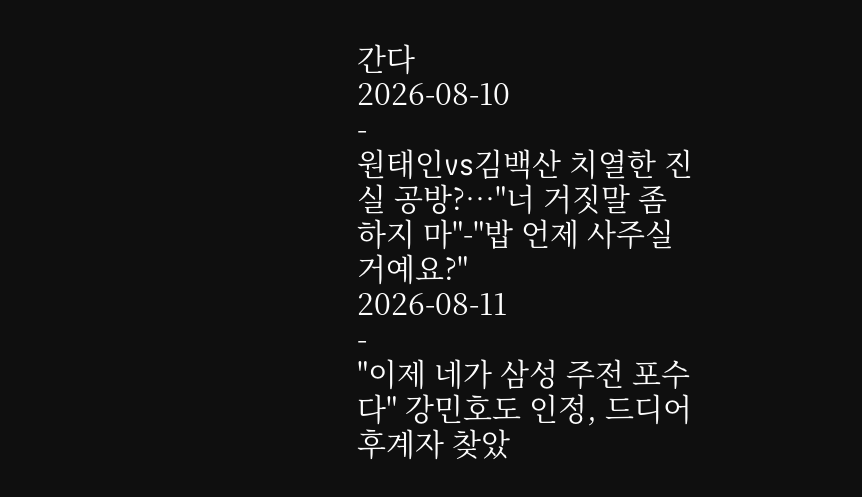간다
2026-08-10
-
원태인vs김백산 치열한 진실 공방?…"너 거짓말 좀 하지 마"-"밥 언제 사주실 거예요?"
2026-08-11
-
"이제 네가 삼성 주전 포수다" 강민호도 인정, 드디어 후계자 찾았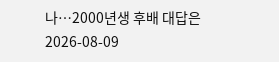나…2000년생 후배 대답은
2026-08-09